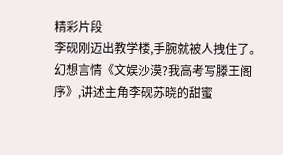精彩片段
李砚刚迈出教学楼,手腕就被人拽住了。幻想言情《文娱沙漠?我高考写滕王阁序》,讲述主角李砚苏晓的甜蜜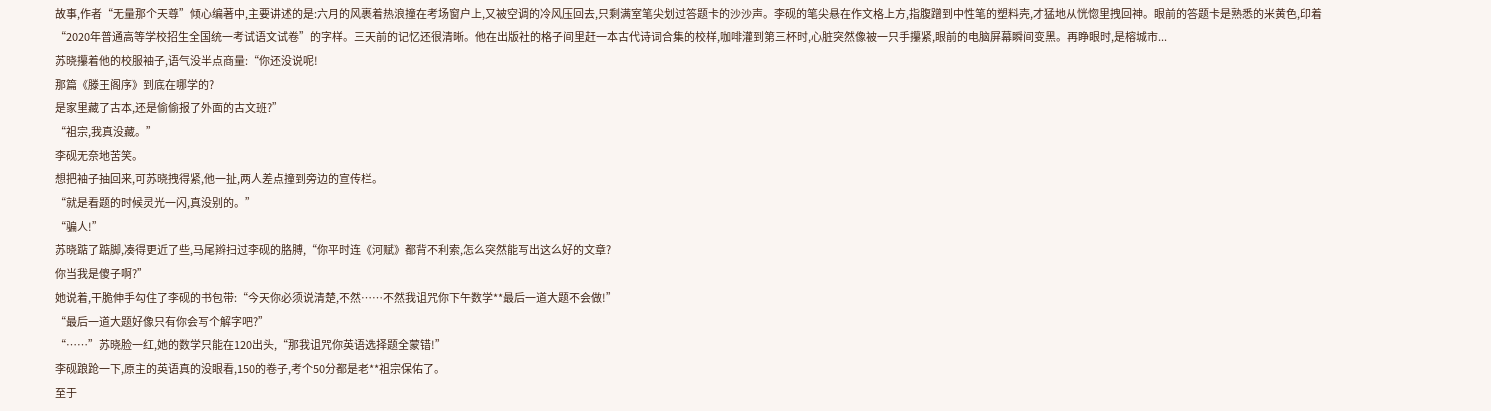故事,作者“无量那个天尊”倾心编著中,主要讲述的是:六月的风裹着热浪撞在考场窗户上,又被空调的冷风压回去,只剩满室笔尖划过答题卡的沙沙声。李砚的笔尖悬在作文格上方,指腹蹭到中性笔的塑料壳,才猛地从恍惚里拽回神。眼前的答题卡是熟悉的米黄色,印着“2020年普通高等学校招生全国统一考试语文试卷”的字样。三天前的记忆还很清晰。他在出版社的格子间里赶一本古代诗词合集的校样,咖啡灌到第三杯时,心脏突然像被一只手攥紧,眼前的电脑屏幕瞬间变黑。再睁眼时,是榕城市...
苏晓攥着他的校服袖子,语气没半点商量:“你还没说呢!
那篇《滕王阁序》到底在哪学的?
是家里藏了古本,还是偷偷报了外面的古文班?”
“祖宗,我真没藏。”
李砚无奈地苦笑。
想把袖子抽回来,可苏晓拽得紧,他一扯,两人差点撞到旁边的宣传栏。
“就是看题的时候灵光一闪,真没别的。”
“骗人!”
苏晓踮了踮脚,凑得更近了些,马尾辫扫过李砚的胳膊,“你平时连《河赋》都背不利索,怎么突然能写出这么好的文章?
你当我是傻子啊?”
她说着,干脆伸手勾住了李砚的书包带:“今天你必须说清楚,不然……不然我诅咒你下午数学**最后一道大题不会做!”
“最后一道大题好像只有你会写个解字吧?”
“……”苏晓脸一红,她的数学只能在120出头,“那我诅咒你英语选择题全蒙错!”
李砚踉跄一下,原主的英语真的没眼看,150的卷子,考个50分都是老**祖宗保佑了。
至于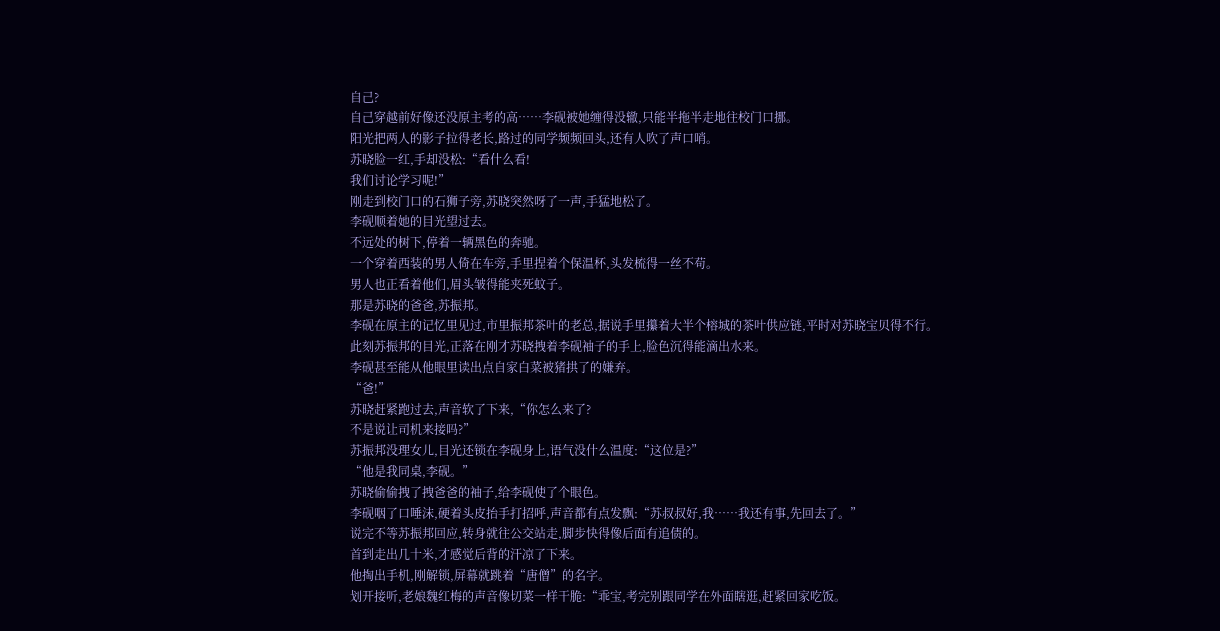自己?
自己穿越前好像还没原主考的高……李砚被她缠得没辙,只能半拖半走地往校门口挪。
阳光把两人的影子拉得老长,路过的同学频频回头,还有人吹了声口哨。
苏晓脸一红,手却没松:“看什么看!
我们讨论学习呢!”
刚走到校门口的石狮子旁,苏晓突然呀了一声,手猛地松了。
李砚顺着她的目光望过去。
不远处的树下,停着一辆黑色的奔驰。
一个穿着西装的男人倚在车旁,手里捏着个保温杯,头发梳得一丝不苟。
男人也正看着他们,眉头皱得能夹死蚊子。
那是苏晓的爸爸,苏振邦。
李砚在原主的记忆里见过,市里振邦茶叶的老总,据说手里攥着大半个榕城的茶叶供应链,平时对苏晓宝贝得不行。
此刻苏振邦的目光,正落在刚才苏晓拽着李砚袖子的手上,脸色沉得能滴出水来。
李砚甚至能从他眼里读出点自家白菜被猪拱了的嫌弃。
“爸!”
苏晓赶紧跑过去,声音软了下来,“你怎么来了?
不是说让司机来接吗?”
苏振邦没理女儿,目光还锁在李砚身上,语气没什么温度:“这位是?”
“他是我同桌,李砚。”
苏晓偷偷拽了拽爸爸的袖子,给李砚使了个眼色。
李砚咽了口唾沫,硬着头皮抬手打招呼,声音都有点发飘:“苏叔叔好,我……我还有事,先回去了。”
说完不等苏振邦回应,转身就往公交站走,脚步快得像后面有追债的。
首到走出几十米,才感觉后背的汗凉了下来。
他掏出手机,刚解锁,屏幕就跳着“唐僧”的名字。
划开接听,老娘魏红梅的声音像切菜一样干脆:“乖宝,考完别跟同学在外面瞎逛,赶紧回家吃饭。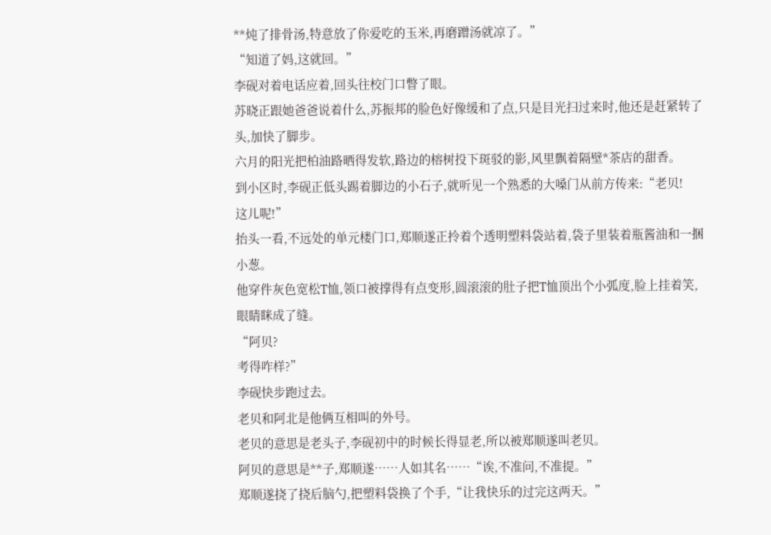**炖了排骨汤,特意放了你爱吃的玉米,再磨蹭汤就凉了。”
“知道了妈,这就回。”
李砚对着电话应着,回头往校门口瞥了眼。
苏晓正跟她爸爸说着什么,苏振邦的脸色好像缓和了点,只是目光扫过来时,他还是赶紧转了头,加快了脚步。
六月的阳光把柏油路晒得发软,路边的榕树投下斑驳的影,风里飘着隔壁*茶店的甜香。
到小区时,李砚正低头踢着脚边的小石子,就听见一个熟悉的大嗓门从前方传来:“老贝!
这儿呢!”
抬头一看,不远处的单元楼门口,郑顺遂正拎着个透明塑料袋站着,袋子里装着瓶酱油和一捆小葱。
他穿件灰色宽松T恤,领口被撑得有点变形,圆滚滚的肚子把T恤顶出个小弧度,脸上挂着笑,眼睛眯成了缝。
“阿贝?
考得咋样?”
李砚快步跑过去。
老贝和阿北是他俩互相叫的外号。
老贝的意思是老头子,李砚初中的时候长得显老,所以被郑顺遂叫老贝。
阿贝的意思是**子,郑顺遂……人如其名……“诶,不准问,不准提。”
郑顺遂挠了挠后脑勺,把塑料袋换了个手,“让我快乐的过完这两天。”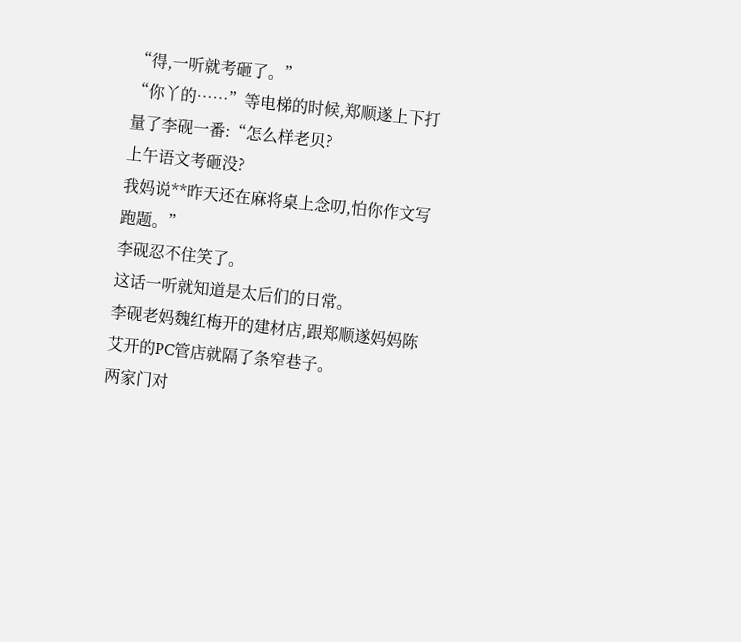“得,一听就考砸了。”
“你丫的……”等电梯的时候,郑顺遂上下打量了李砚一番:“怎么样老贝?
上午语文考砸没?
我妈说**昨天还在麻将桌上念叨,怕你作文写跑题。”
李砚忍不住笑了。
这话一听就知道是太后们的日常。
李砚老妈魏红梅开的建材店,跟郑顺遂妈妈陈艾开的PC管店就隔了条窄巷子。
两家门对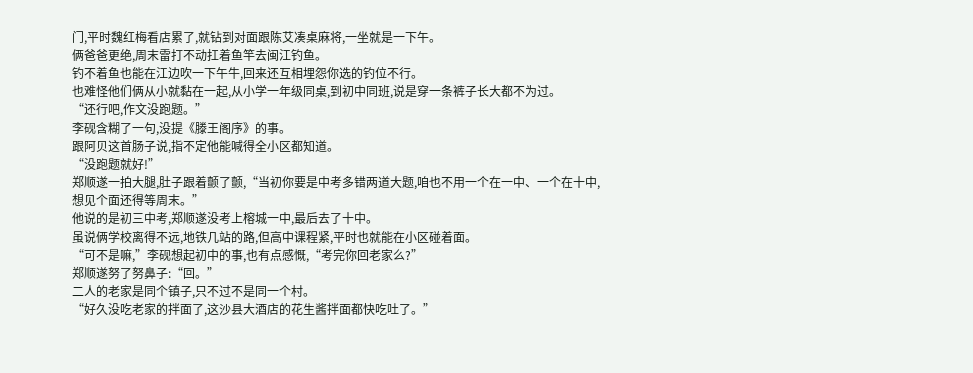门,平时魏红梅看店累了,就钻到对面跟陈艾凑桌麻将,一坐就是一下午。
俩爸爸更绝,周末雷打不动扛着鱼竿去闽江钓鱼。
钓不着鱼也能在江边吹一下午牛,回来还互相埋怨你选的钓位不行。
也难怪他们俩从小就黏在一起,从小学一年级同桌,到初中同班,说是穿一条裤子长大都不为过。
“还行吧,作文没跑题。”
李砚含糊了一句,没提《滕王阁序》的事。
跟阿贝这首肠子说,指不定他能喊得全小区都知道。
“没跑题就好!”
郑顺遂一拍大腿,肚子跟着颤了颤,“当初你要是中考多错两道大题,咱也不用一个在一中、一个在十中,想见个面还得等周末。”
他说的是初三中考,郑顺遂没考上榕城一中,最后去了十中。
虽说俩学校离得不远,地铁几站的路,但高中课程紧,平时也就能在小区碰着面。
“可不是嘛,”李砚想起初中的事,也有点感慨,“考完你回老家么?”
郑顺遂努了努鼻子:“回。”
二人的老家是同个镇子,只不过不是同一个村。
“好久没吃老家的拌面了,这沙县大酒店的花生酱拌面都快吃吐了。”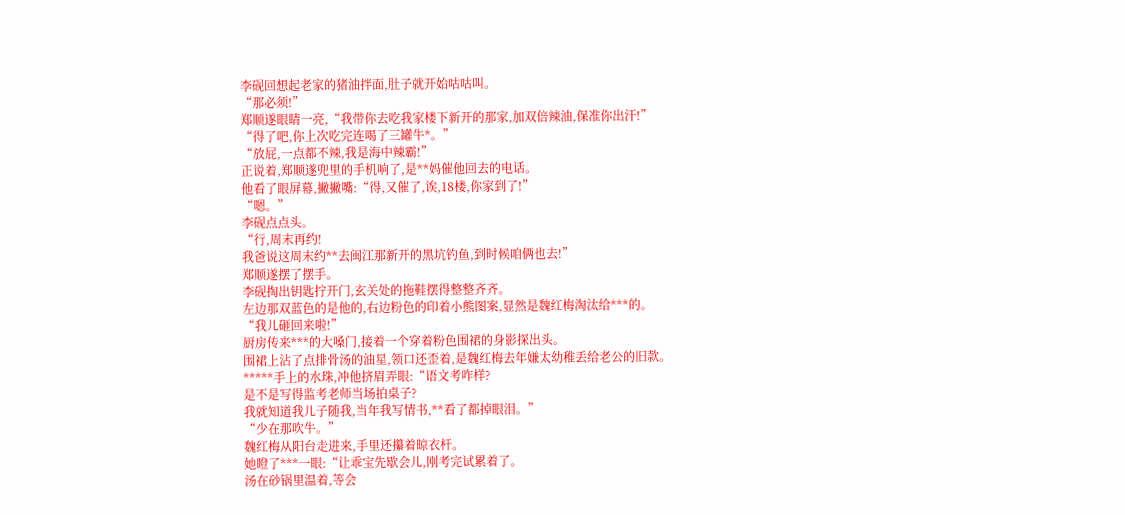李砚回想起老家的猪油拌面,肚子就开始咕咕叫。
“那必须!”
郑顺遂眼睛一亮,“我带你去吃我家楼下新开的那家,加双倍辣油,保准你出汗!”
“得了吧,你上次吃完连喝了三罐牛*。”
“放屁,一点都不辣,我是海中辣霸!”
正说着,郑顺遂兜里的手机响了,是**妈催他回去的电话。
他看了眼屏幕,撇撇嘴:“得,又催了,诶,18楼,你家到了!”
“嗯。”
李砚点点头。
“行,周末再约!
我爸说这周末约**去闽江那新开的黑坑钓鱼,到时候咱俩也去!”
郑顺遂摆了摆手。
李砚掏出钥匙拧开门,玄关处的拖鞋摆得整整齐齐。
左边那双蓝色的是他的,右边粉色的印着小熊图案,显然是魏红梅淘汰给***的。
“我儿砸回来啦!”
厨房传来***的大嗓门,接着一个穿着粉色围裙的身影探出头。
围裙上沾了点排骨汤的油星,领口还歪着,是魏红梅去年嫌太幼稚丢给老公的旧款。
*****手上的水珠,冲他挤眉弄眼:“语文考咋样?
是不是写得监考老师当场拍桌子?
我就知道我儿子随我,当年我写情书,**看了都掉眼泪。”
“少在那吹牛。”
魏红梅从阳台走进来,手里还攥着晾衣杆。
她瞪了***一眼:“让乖宝先歇会儿,刚考完试累着了。
汤在砂锅里温着,等会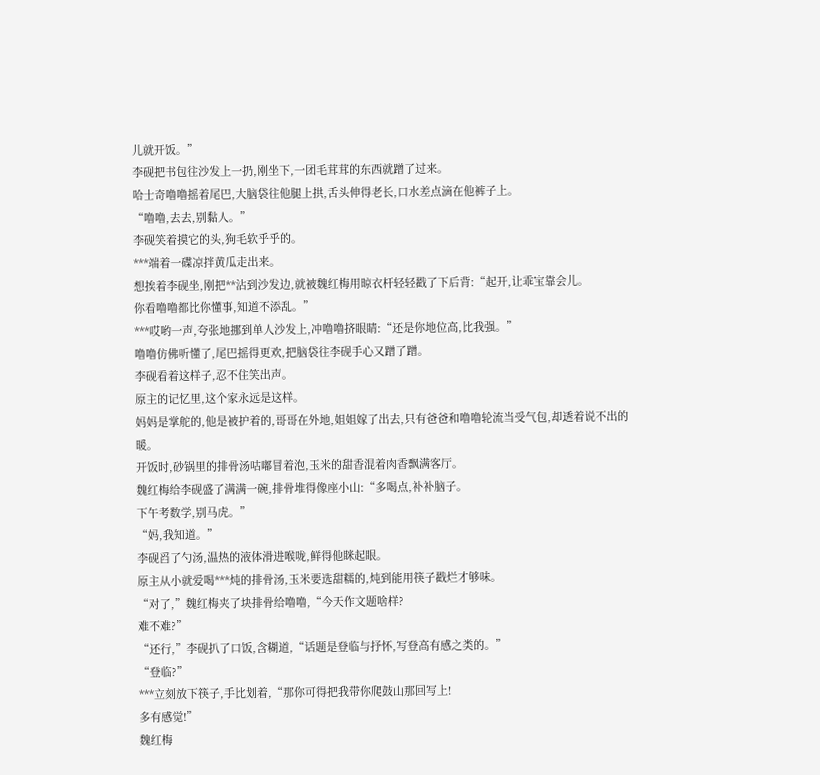儿就开饭。”
李砚把书包往沙发上一扔,刚坐下,一团毛茸茸的东西就蹭了过来。
哈士奇噜噜摇着尾巴,大脑袋往他腿上拱,舌头伸得老长,口水差点滴在他裤子上。
“噜噜,去去,别黏人。”
李砚笑着摸它的头,狗毛软乎乎的。
***端着一碟凉拌黄瓜走出来。
想挨着李砚坐,刚把**沾到沙发边,就被魏红梅用晾衣杆轻轻戳了下后背:“起开,让乖宝靠会儿。
你看噜噜都比你懂事,知道不添乱。”
***哎哟一声,夸张地挪到单人沙发上,冲噜噜挤眼睛:“还是你地位高,比我强。”
噜噜仿佛听懂了,尾巴摇得更欢,把脑袋往李砚手心又蹭了蹭。
李砚看着这样子,忍不住笑出声。
原主的记忆里,这个家永远是这样。
妈妈是掌舵的,他是被护着的,哥哥在外地,姐姐嫁了出去,只有爸爸和噜噜轮流当受气包,却透着说不出的暖。
开饭时,砂锅里的排骨汤咕嘟冒着泡,玉米的甜香混着肉香飘满客厅。
魏红梅给李砚盛了满满一碗,排骨堆得像座小山:“多喝点,补补脑子。
下午考数学,别马虎。”
“妈,我知道。”
李砚舀了勺汤,温热的液体滑进喉咙,鲜得他眯起眼。
原主从小就爱喝***炖的排骨汤,玉米要选甜糯的,炖到能用筷子戳烂才够味。
“对了,”魏红梅夹了块排骨给噜噜,“今天作文题啥样?
难不难?”
“还行,”李砚扒了口饭,含糊道,“话题是登临与抒怀,写登高有感之类的。”
“登临?”
***立刻放下筷子,手比划着,“那你可得把我带你爬鼓山那回写上!
多有感觉!”
魏红梅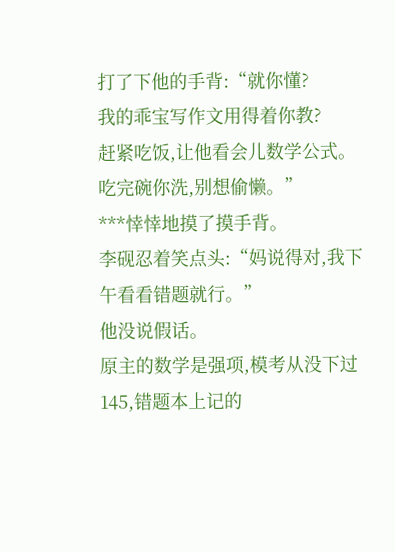打了下他的手背:“就你懂?
我的乖宝写作文用得着你教?
赶紧吃饭,让他看会儿数学公式。
吃完碗你洗,别想偷懒。”
***悻悻地摸了摸手背。
李砚忍着笑点头:“妈说得对,我下午看看错题就行。”
他没说假话。
原主的数学是强项,模考从没下过145,错题本上记的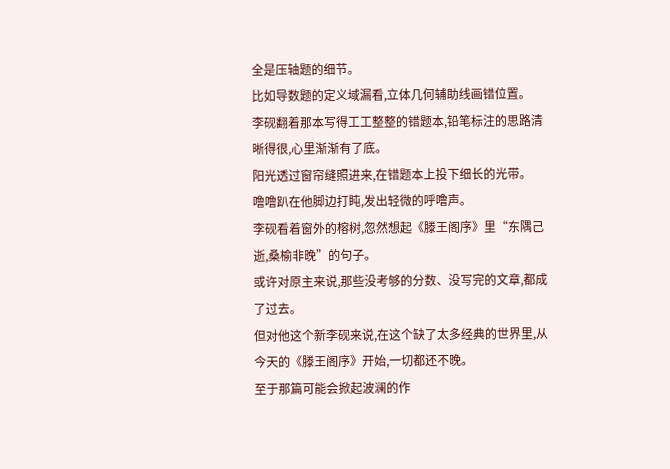全是压轴题的细节。
比如导数题的定义域漏看,立体几何辅助线画错位置。
李砚翻着那本写得工工整整的错题本,铅笔标注的思路清晰得很,心里渐渐有了底。
阳光透过窗帘缝照进来,在错题本上投下细长的光带。
噜噜趴在他脚边打盹,发出轻微的呼噜声。
李砚看着窗外的榕树,忽然想起《滕王阁序》里“东隅己逝,桑榆非晚”的句子。
或许对原主来说,那些没考够的分数、没写完的文章,都成了过去。
但对他这个新李砚来说,在这个缺了太多经典的世界里,从今天的《滕王阁序》开始,一切都还不晚。
至于那篇可能会掀起波澜的作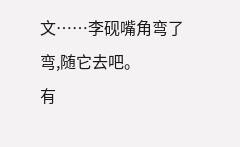文……李砚嘴角弯了弯,随它去吧。
有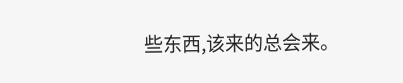些东西,该来的总会来。